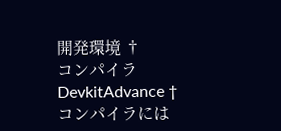開発環境 †
コンパイラ DevkitAdvance †
コンパイラには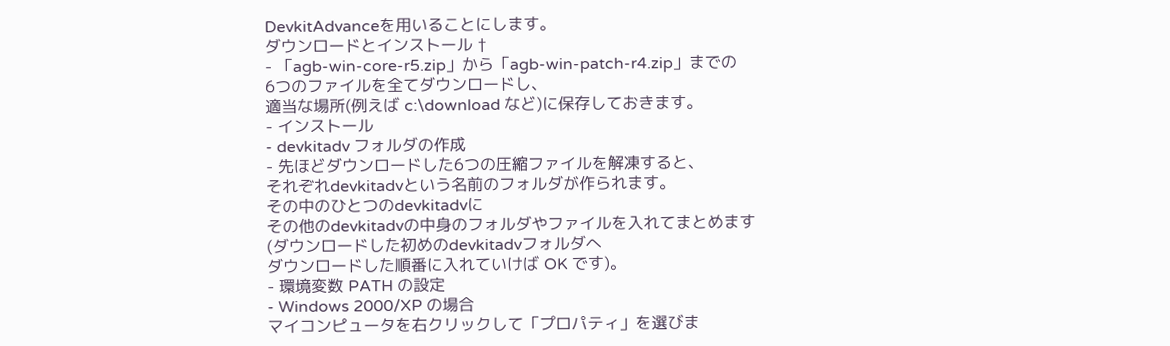DevkitAdvanceを用いることにします。
ダウンロードとインストール †
- 「agb-win-core-r5.zip」から「agb-win-patch-r4.zip」までの
6つのファイルを全てダウンロードし、
適当な場所(例えば c:\download など)に保存しておきます。
- インストール
- devkitadv フォルダの作成
- 先ほどダウンロードした6つの圧縮ファイルを解凍すると、
それぞれdevkitadvという名前のフォルダが作られます。
その中のひとつのdevkitadvに
その他のdevkitadvの中身のフォルダやファイルを入れてまとめます
(ダウンロードした初めのdevkitadvフォルダへ
ダウンロードした順番に入れていけば OK です)。
- 環境変数 PATH の設定
- Windows 2000/XP の場合
マイコンピュータを右クリックして「プロパティ」を選びま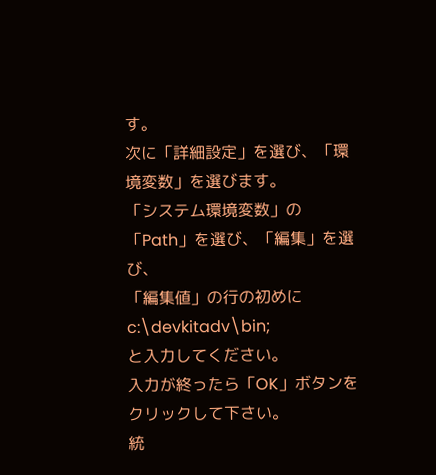す。
次に「詳細設定」を選び、「環境変数」を選びます。
「システム環境変数」の「Path」を選び、「編集」を選び、
「編集値」の行の初めに
c:\devkitadv\bin;
と入力してください。
入力が終ったら「OK」ボタンをクリックして下さい。
統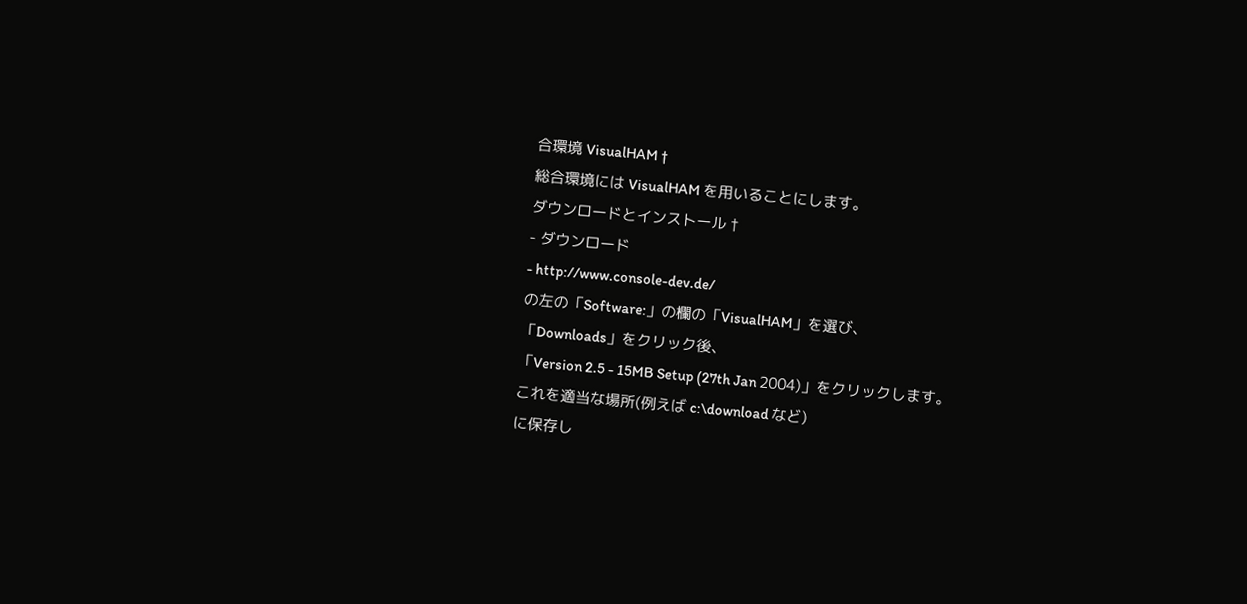合環境 VisualHAM †
総合環境には VisualHAM を用いることにします。
ダウンロードとインストール †
- ダウンロード
- http://www.console-dev.de/
の左の「Software:」の欄の「VisualHAM」を選び、
「Downloads」をクリック後、
「Version 2.5 - 15MB Setup (27th Jan 2004)」をクリックします。
これを適当な場所(例えば c:\download など)
に保存し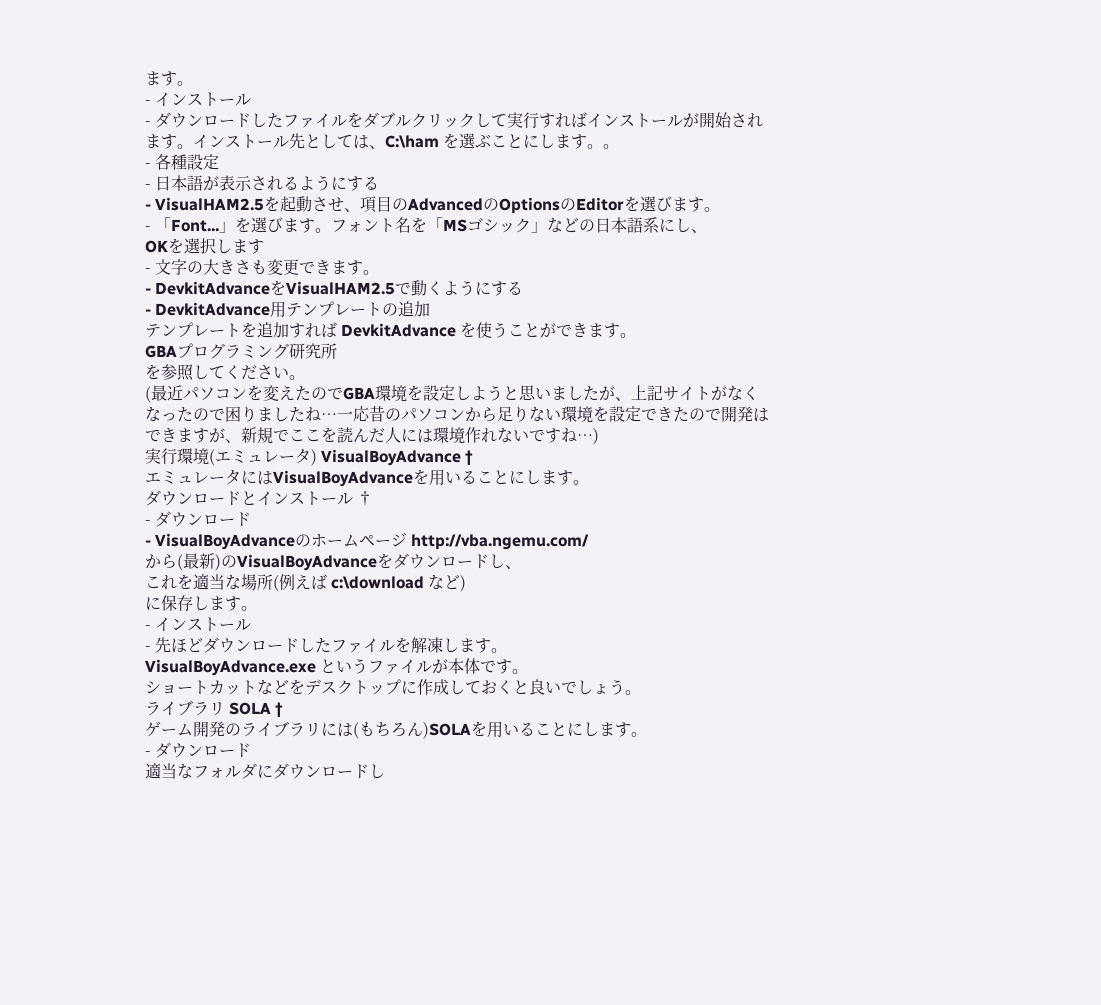ます。
- インストール
- ダウンロードしたファイルをダブルクリックして実行すればインストールが開始されます。インストール先としては、C:\ham を選ぶことにします。。
- 各種設定
- 日本語が表示されるようにする
- VisualHAM2.5を起動させ、項目のAdvancedのOptionsのEditorを選びます。
- 「Font...」を選びます。フォント名を「MSゴシック」などの日本語系にし、
OKを選択します
- 文字の大きさも変更できます。
- DevkitAdvanceをVisualHAM2.5で動くようにする
- DevkitAdvance用テンプレートの追加
テンプレートを追加すれば DevkitAdvance を使うことができます。
GBAプログラミング研究所
を参照してください。
(最近パソコンを変えたのでGBA環境を設定しようと思いましたが、上記サイトがなくなったので困りましたね…一応昔のパソコンから足りない環境を設定できたので開発はできますが、新規でここを読んだ人には環境作れないですね…)
実行環境(エミュレータ) VisualBoyAdvance †
エミュレータにはVisualBoyAdvanceを用いることにします。
ダウンロードとインストール †
- ダウンロード
- VisualBoyAdvanceのホームページ http://vba.ngemu.com/
から(最新)のVisualBoyAdvanceをダウンロードし、
これを適当な場所(例えば c:\download など)
に保存します。
- インストール
- 先ほどダウンロードしたファイルを解凍します。
VisualBoyAdvance.exe というファイルが本体です。
ショートカットなどをデスクトップに作成しておくと良いでしょう。
ライブラリ SOLA †
ゲーム開発のライブラリには(もちろん)SOLAを用いることにします。
- ダウンロード
適当なフォルダにダウンロードし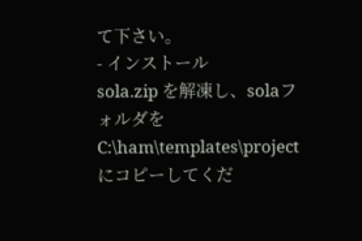て下さい。
- インストール
sola.zip を解凍し、solaフォルダを C:\ham\templates\project にコピーしてくだ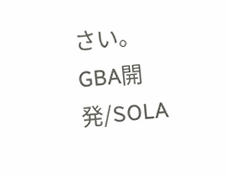さい。
GBA開発/SOLA